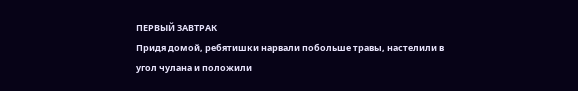ПЕРВЫЙ ЗАВТРАК
Придя домой, ребятишки нарвали побольше травы, настелили в угол чулана и положили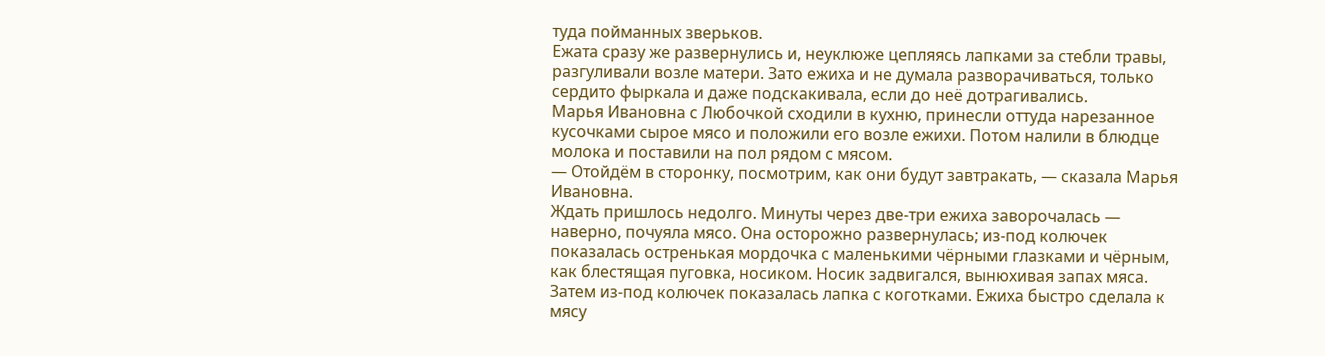туда пойманных зверьков.
Ежата сразу же развернулись и, неуклюже цепляясь лапками за стебли травы, разгуливали возле матери. Зато ежиха и не думала разворачиваться, только сердито фыркала и даже подскакивала, если до неё дотрагивались.
Марья Ивановна с Любочкой сходили в кухню, принесли оттуда нарезанное кусочками сырое мясо и положили его возле ежихи. Потом налили в блюдце молока и поставили на пол рядом с мясом.
— Отойдём в сторонку, посмотрим, как они будут завтракать, — сказала Марья Ивановна.
Ждать пришлось недолго. Минуты через две-три ежиха заворочалась — наверно, почуяла мясо. Она осторожно развернулась; из-под колючек показалась остренькая мордочка с маленькими чёрными глазками и чёрным, как блестящая пуговка, носиком. Носик задвигался, вынюхивая запах мяса. Затем из-под колючек показалась лапка с коготками. Ежиха быстро сделала к мясу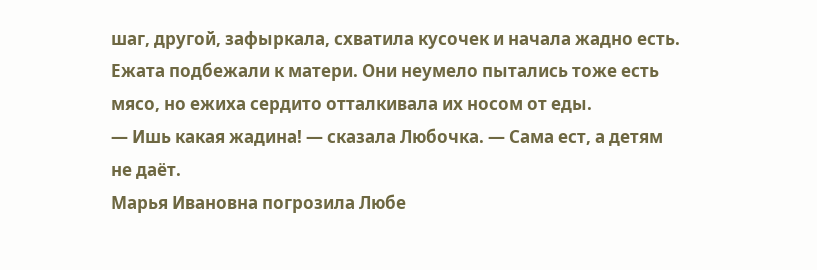шаг, другой, зафыркала, схватила кусочек и начала жадно есть.
Ежата подбежали к матери. Они неумело пытались тоже есть мясо, но ежиха сердито отталкивала их носом от еды.
— Ишь какая жадина! — сказала Любочка. — Сама ест, а детям не даёт.
Марья Ивановна погрозила Любе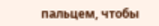пальцем, чтобы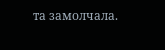та замолчала.